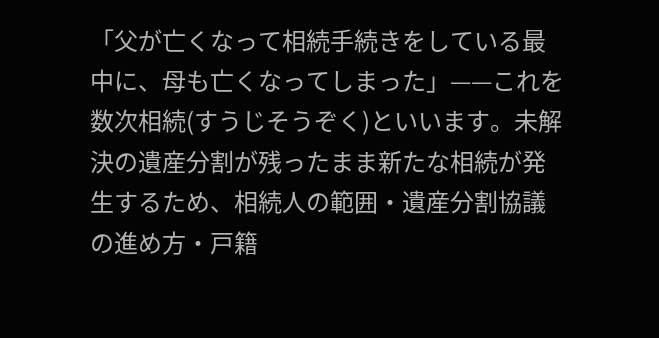「父が亡くなって相続手続きをしている最中に、母も亡くなってしまった」——これを数次相続(すうじそうぞく)といいます。未解決の遺産分割が残ったまま新たな相続が発生するため、相続人の範囲・遺産分割協議の進め方・戸籍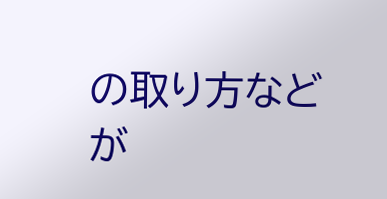の取り方などが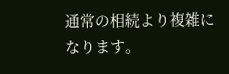通常の相続より複雑になります。